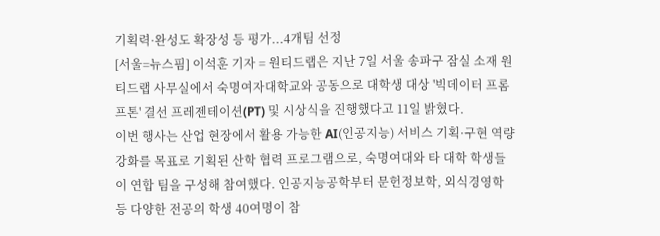기획력·완성도 확장성 등 평가...4개팀 선정
[서울=뉴스핌] 이석훈 기자 = 원티드랩은 지난 7일 서울 송파구 잠실 소재 원티드랩 사무실에서 숙명여자대학교와 공동으로 대학생 대상 '빅데이터 프롬프톤' 결선 프레젠테이션(PT) 및 시상식을 진행했다고 11일 밝혔다.
이번 행사는 산업 현장에서 활용 가능한 AI(인공지능) 서비스 기획·구현 역량 강화를 목표로 기획된 산학 협력 프로그램으로, 숙명여대와 타 대학 학생들이 연합 팀을 구성해 참여했다. 인공지능공학부터 문헌정보학, 외식경영학 등 다양한 전공의 학생 40여명이 참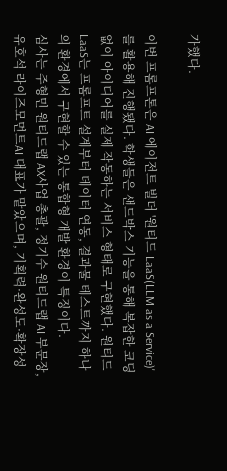가했다.

이번 프롬프톤은 AI 에이전트 빌더 '원티드 LaaS(LLM as a Service)'를 활용해 진행됐다. 학생들은 샌드박스 기능을 통해 복잡한 코딩 없이 아이디어를 실제 작동하는 서비스 형태로 구현했다. 원티드 LaaS는 프롬프트 설계부터 데이터 연동, 결과물 테스트까지 하나의 환경에서 구현할 수 있는 통합형 개발 환경이 특징이다.
심사는 주형민 원티드랩 AX사업 총괄, 정기수 원티드랩 AI 부문장, 유호석 라이즈모먼트AI 대표가 맡았으며, 기획력·완성도·확장성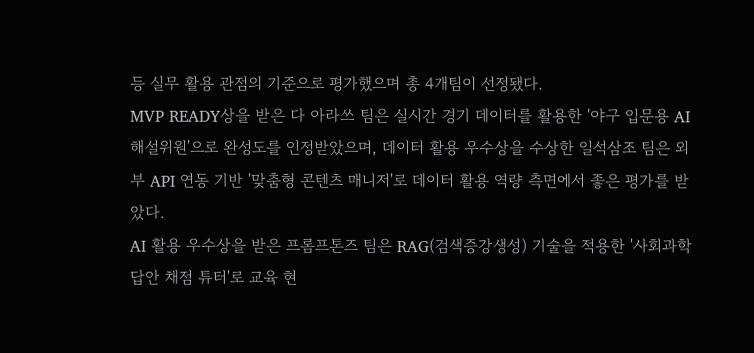등 실무 활용 관점의 기준으로 평가했으며 총 4개팀이 선정됐다.
MVP READY상을 받은 다 아라쓰 팀은 실시간 경기 데이터를 활용한 '야구 입문용 AI 해설위원'으로 완성도를 인정받았으며, 데이터 활용 우수상을 수상한 일석삼조 팀은 외부 API 연동 기반 '맞춤형 콘텐츠 매니저'로 데이터 활용 역량 측면에서 좋은 평가를 받았다.
AI 활용 우수상을 받은 프롬프톤즈 팀은 RAG(검색증강생성) 기술을 적용한 '사회과학 답안 채점 튜터'로 교육 현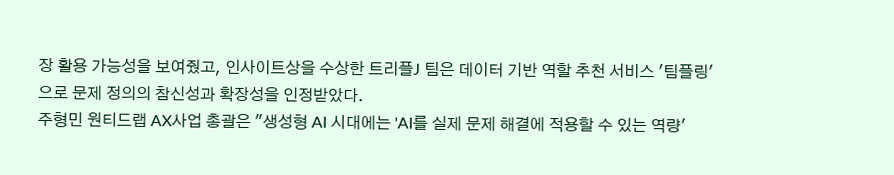장 활용 가능성을 보여줬고, 인사이트상을 수상한 트리플J 팀은 데이터 기반 역할 추천 서비스 '팀플링'으로 문제 정의의 참신성과 확장성을 인정받았다.
주형민 원티드랩 AX사업 총괄은 "생성형 AI 시대에는 'AI를 실제 문제 해결에 적용할 수 있는 역량'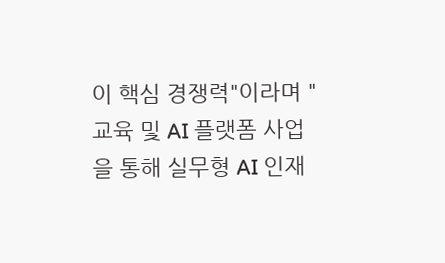이 핵심 경쟁력"이라며 "교육 및 AI 플랫폼 사업을 통해 실무형 AI 인재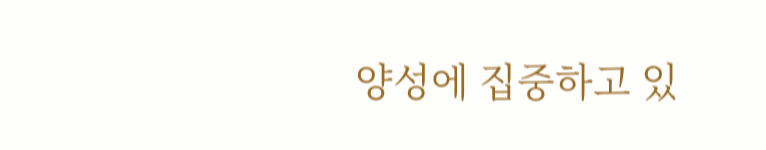양성에 집중하고 있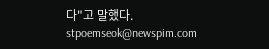다"고 말했다.
stpoemseok@newspim.com